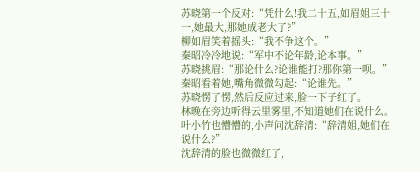苏晓第一个反对:“凭什么!我二十五,如眉姐三十一,她最大,那她成老大了?”
柳如眉笑着摇头:“我不争这个。”
秦昭冷冷地说:“军中不论年龄,论本事。”
苏晓挑眉:“那论什么?论谁能打?那你第一呗。”
秦昭看着她,嘴角微微勾起:“论谁先。”
苏晓愣了愣,然后反应过来,脸一下子红了。
林晚在旁边听得云里雾里,不知道她们在说什么。
叶小竹也懵懵的,小声问沈辞清:“辞清姐,她们在说什么?”
沈辞清的脸也微微红了,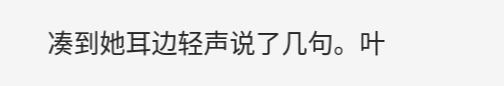凑到她耳边轻声说了几句。叶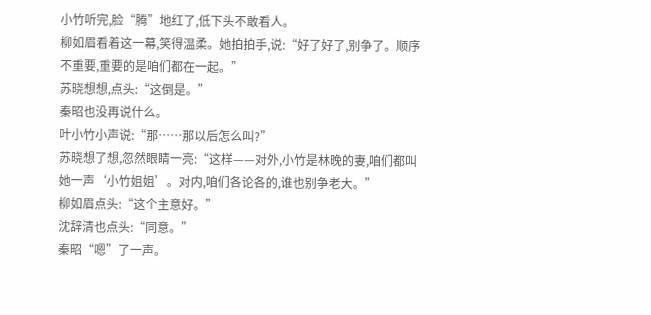小竹听完,脸“腾”地红了,低下头不敢看人。
柳如眉看着这一幕,笑得温柔。她拍拍手,说:“好了好了,别争了。顺序不重要,重要的是咱们都在一起。”
苏晓想想,点头:“这倒是。”
秦昭也没再说什么。
叶小竹小声说:“那……那以后怎么叫?”
苏晓想了想,忽然眼睛一亮:“这样——对外,小竹是林晚的妻,咱们都叫她一声‘小竹姐姐’。对内,咱们各论各的,谁也别争老大。”
柳如眉点头:“这个主意好。”
沈辞清也点头:“同意。”
秦昭“嗯”了一声。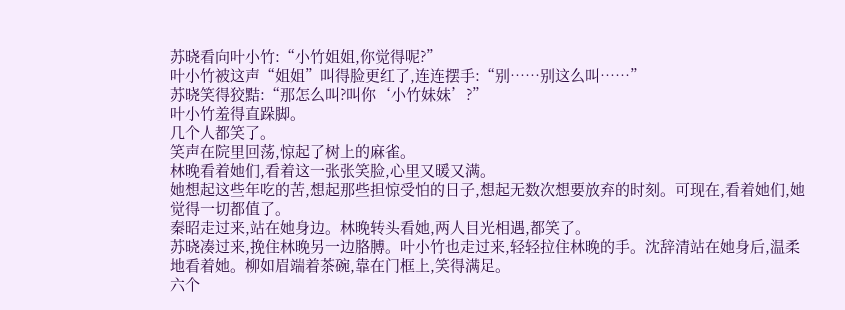苏晓看向叶小竹:“小竹姐姐,你觉得呢?”
叶小竹被这声“姐姐”叫得脸更红了,连连摆手:“别……别这么叫……”
苏晓笑得狡黠:“那怎么叫?叫你‘小竹妹妹’?”
叶小竹羞得直跺脚。
几个人都笑了。
笑声在院里回荡,惊起了树上的麻雀。
林晚看着她们,看着这一张张笑脸,心里又暖又满。
她想起这些年吃的苦,想起那些担惊受怕的日子,想起无数次想要放弃的时刻。可现在,看着她们,她觉得一切都值了。
秦昭走过来,站在她身边。林晚转头看她,两人目光相遇,都笑了。
苏晓凑过来,挽住林晚另一边胳膊。叶小竹也走过来,轻轻拉住林晚的手。沈辞清站在她身后,温柔地看着她。柳如眉端着茶碗,靠在门框上,笑得满足。
六个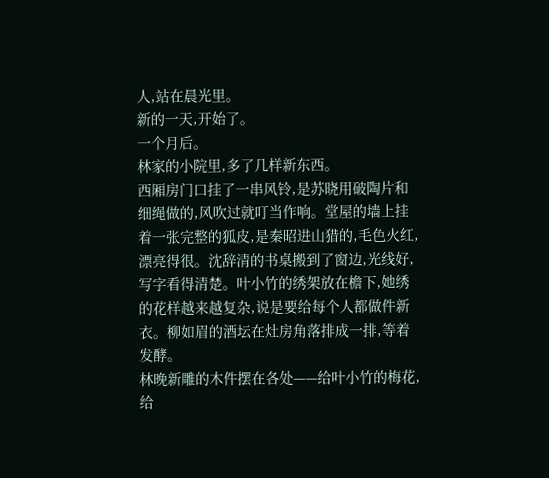人,站在晨光里。
新的一天,开始了。
一个月后。
林家的小院里,多了几样新东西。
西厢房门口挂了一串风铃,是苏晓用破陶片和细绳做的,风吹过就叮当作响。堂屋的墙上挂着一张完整的狐皮,是秦昭进山猎的,毛色火红,漂亮得很。沈辞清的书桌搬到了窗边,光线好,写字看得清楚。叶小竹的绣架放在檐下,她绣的花样越来越复杂,说是要给每个人都做件新衣。柳如眉的酒坛在灶房角落排成一排,等着发酵。
林晚新雕的木件摆在各处——给叶小竹的梅花,给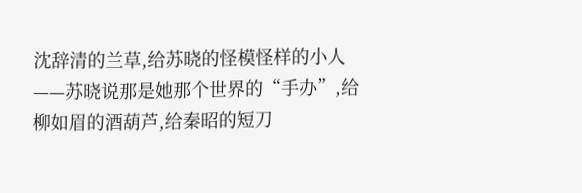沈辞清的兰草,给苏晓的怪模怪样的小人——苏晓说那是她那个世界的“手办”,给柳如眉的酒葫芦,给秦昭的短刀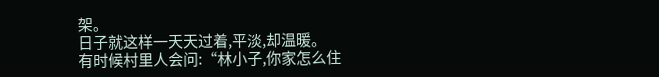架。
日子就这样一天天过着,平淡,却温暖。
有时候村里人会问:“林小子,你家怎么住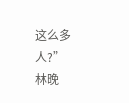这么多人?”
林晚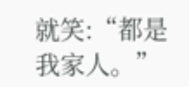就笑:“都是我家人。”